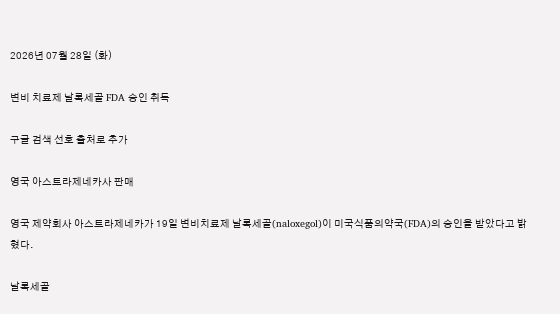2026년 07월 28일 (화)

변비 치료제 날록세골 FDA 승인 취득

구글 검색 선호 출처로 추가

영국 아스트라제네카사 판매

영국 제약회사 아스트라제네카가 19일 변비치료제 날록세골(naloxegol)이 미국식품의약국(FDA)의 승인을 받았다고 밝혔다.

날록세골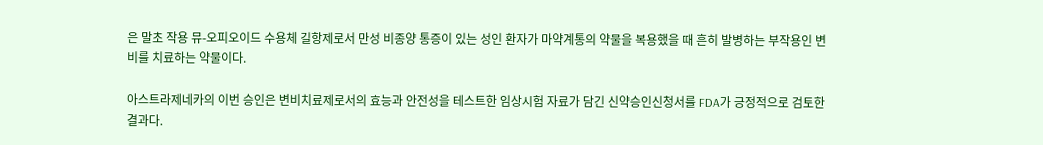은 말초 작용 뮤-오피오이드 수용체 길항제로서 만성 비종양 통증이 있는 성인 환자가 마약계통의 약물을 복용했을 때 흔히 발병하는 부작용인 변비를 치료하는 약물이다.

아스트라제네카의 이번 승인은 변비치료제로서의 효능과 안전성을 테스트한 임상시험 자료가 담긴 신약승인신청서를 FDA가 긍정적으로 검토한 결과다.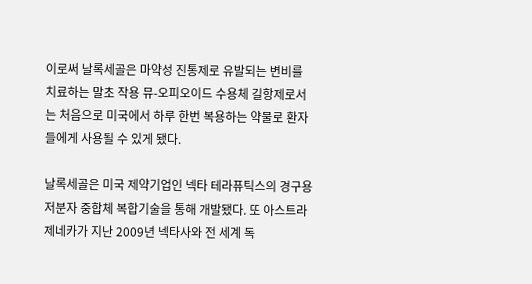이로써 날록세골은 마약성 진통제로 유발되는 변비를 치료하는 말초 작용 뮤-오피오이드 수용체 길항제로서는 처음으로 미국에서 하루 한번 복용하는 약물로 환자들에게 사용될 수 있게 됐다.

날록세골은 미국 제약기업인 넥타 테라퓨틱스의 경구용 저분자 중합체 복합기술을 통해 개발됐다. 또 아스트라제네카가 지난 2009년 넥타사와 전 세계 독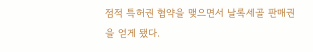점적 특허권 협약을 맺으면서 날록세골 판매권을 얻게 됐다.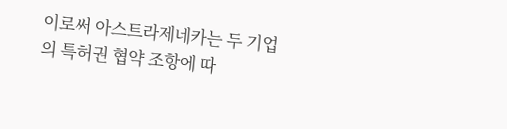이로써 아스트라제네카는 두 기업의 특허권 협약 조항에 따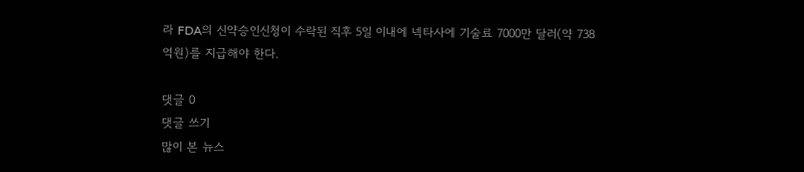라 FDA의 신약승인신청이 수락된 직후 5일 이내에 넥타사에 기술료 7000만 달러(약 738억원)를 지급해야 한다.

댓글 0
댓글 쓰기
많이 본 뉴스